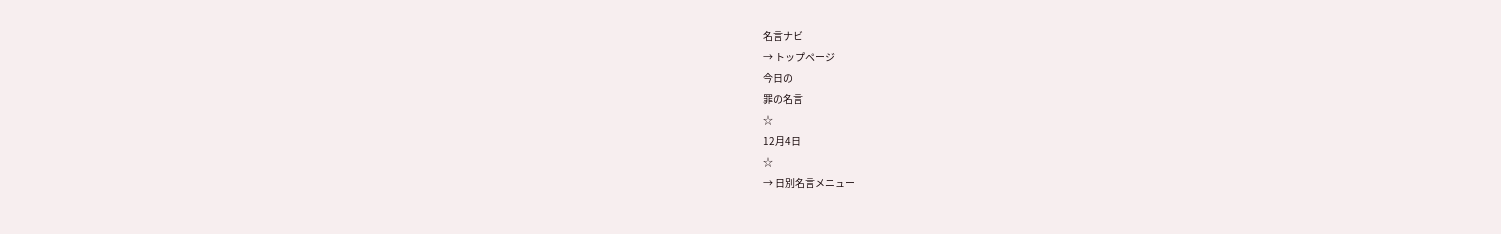名言ナビ
→ トップページ
今日の
罪の名言
☆
12月4日
☆
→ 日別名言メニュー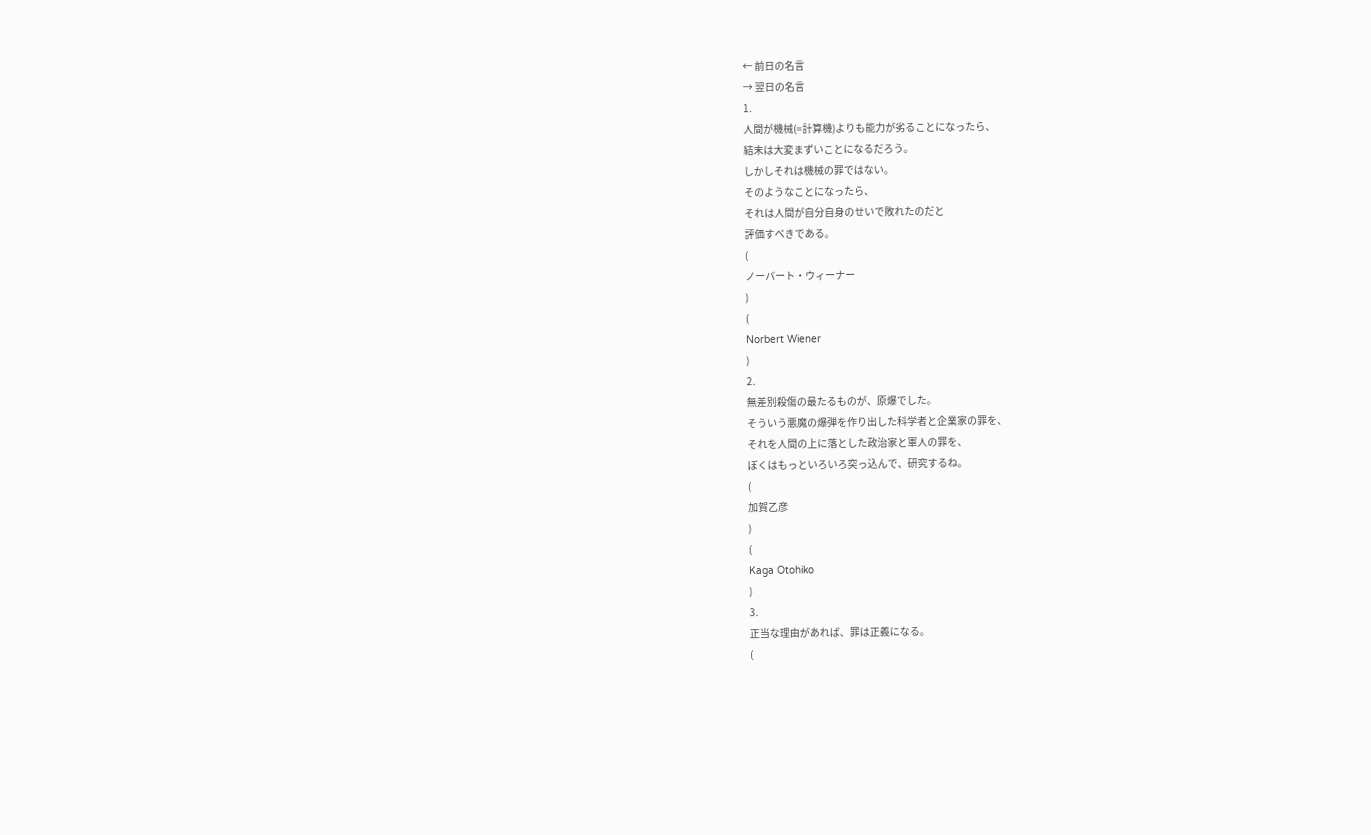← 前日の名言
→ 翌日の名言
1.
人間が機械(=計算機)よりも能力が劣ることになったら、
結末は大変まずいことになるだろう。
しかしそれは機械の罪ではない。
そのようなことになったら、
それは人間が自分自身のせいで敗れたのだと
評価すべきである。
(
ノーバート・ウィーナー
)
(
Norbert Wiener
)
2.
無差別殺傷の最たるものが、原爆でした。
そういう悪魔の爆弾を作り出した科学者と企業家の罪を、
それを人間の上に落とした政治家と軍人の罪を、
ぼくはもっといろいろ突っ込んで、研究するね。
(
加賀乙彦
)
(
Kaga Otohiko
)
3.
正当な理由があれば、罪は正義になる。
(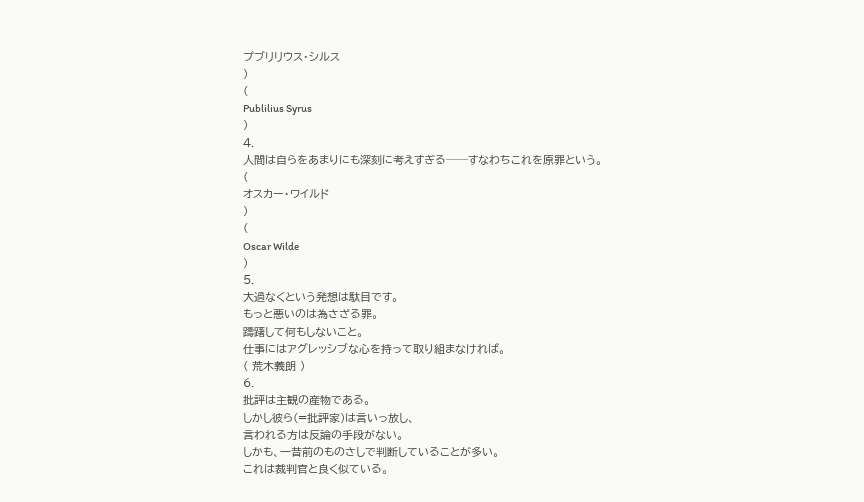プブリリウス・シルス
)
(
Publilius Syrus
)
4.
人間は自らをあまりにも深刻に考えすぎる──すなわちこれを原罪という。
(
オスカー・ワイルド
)
(
Oscar Wilde
)
5.
大過なくという発想は駄目です。
もっと悪いのは為さざる罪。
躊躇して何もしないこと。
仕事にはアグレッシブな心を持って取り組まなければ。
( 荒木義朗 )
6.
批評は主観の産物である。
しかし彼ら(=批評家)は言いっ放し、
言われる方は反論の手段がない。
しかも、一昔前のものさしで判断していることが多い。
これは裁判官と良く似ている。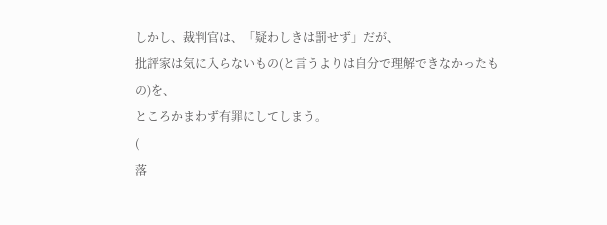しかし、裁判官は、「疑わしきは罰せず」だが、
批評家は気に入らないもの(と言うよりは自分で理解できなかったもの)を、
ところかまわず有罪にしてしまう。
(
落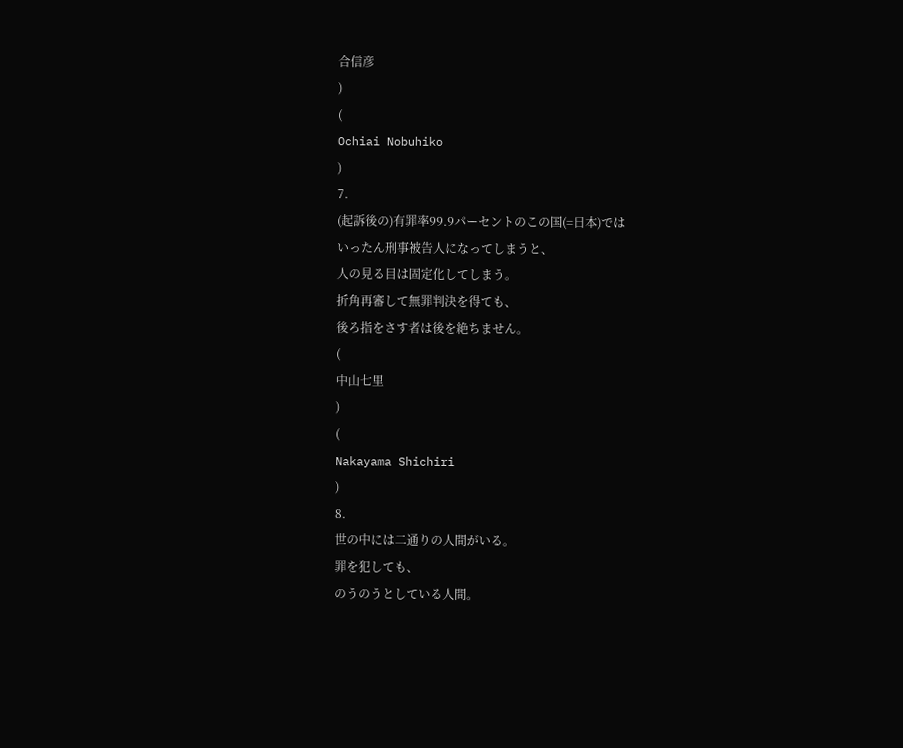合信彦
)
(
Ochiai Nobuhiko
)
7.
(起訴後の)有罪率99.9パーセントのこの国(=日本)では
いったん刑事被告人になってしまうと、
人の見る目は固定化してしまう。
折角再審して無罪判決を得ても、
後ろ指をさす者は後を絶ちません。
(
中山七里
)
(
Nakayama Shichiri
)
8.
世の中には二通りの人間がいる。
罪を犯しても、
のうのうとしている人間。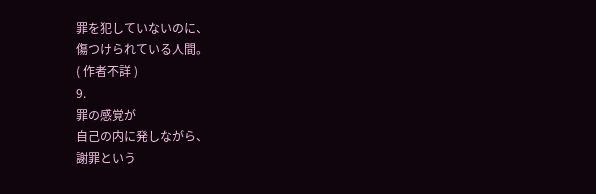罪を犯していないのに、
傷つけられている人間。
( 作者不詳 )
9.
罪の感覚が
自己の内に発しながら、
謝罪という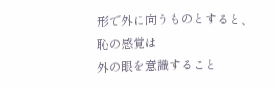形で外に向うものとすると、
恥の感覚は
外の眼を意識すること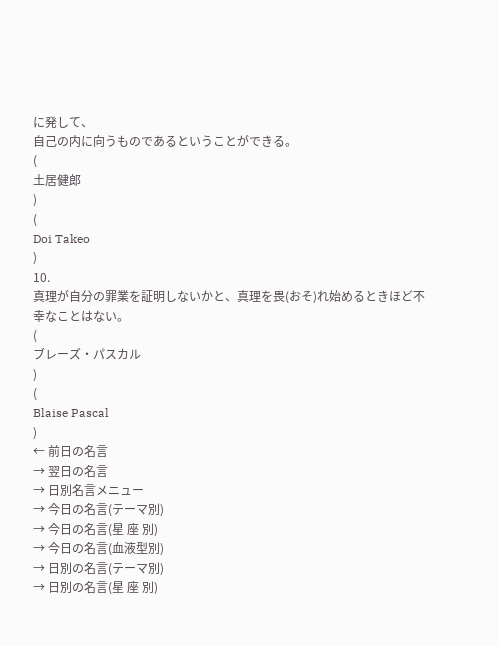に発して、
自己の内に向うものであるということができる。
(
土居健郎
)
(
Doi Takeo
)
10.
真理が自分の罪業を証明しないかと、真理を畏(おそ)れ始めるときほど不幸なことはない。
(
ブレーズ・パスカル
)
(
Blaise Pascal
)
← 前日の名言
→ 翌日の名言
→ 日別名言メニュー
→ 今日の名言(テーマ別)
→ 今日の名言(星 座 別)
→ 今日の名言(血液型別)
→ 日別の名言(テーマ別)
→ 日別の名言(星 座 別)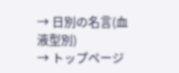→ 日別の名言(血液型別)
→ トップページ